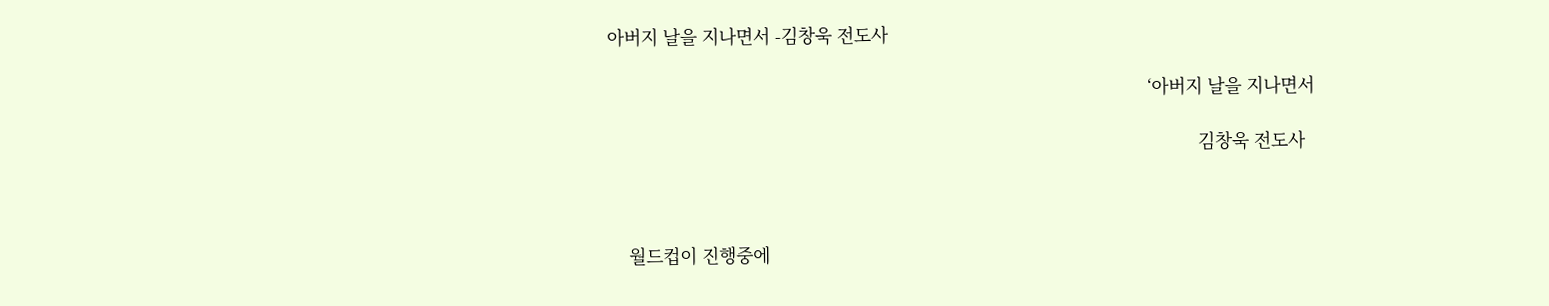아버지 날을 지나면서 -김창욱 전도사

                                                                                                            ‘아버지 날을 지나면서

                                                                                                                      김창욱 전도사



    월드컵이 진행중에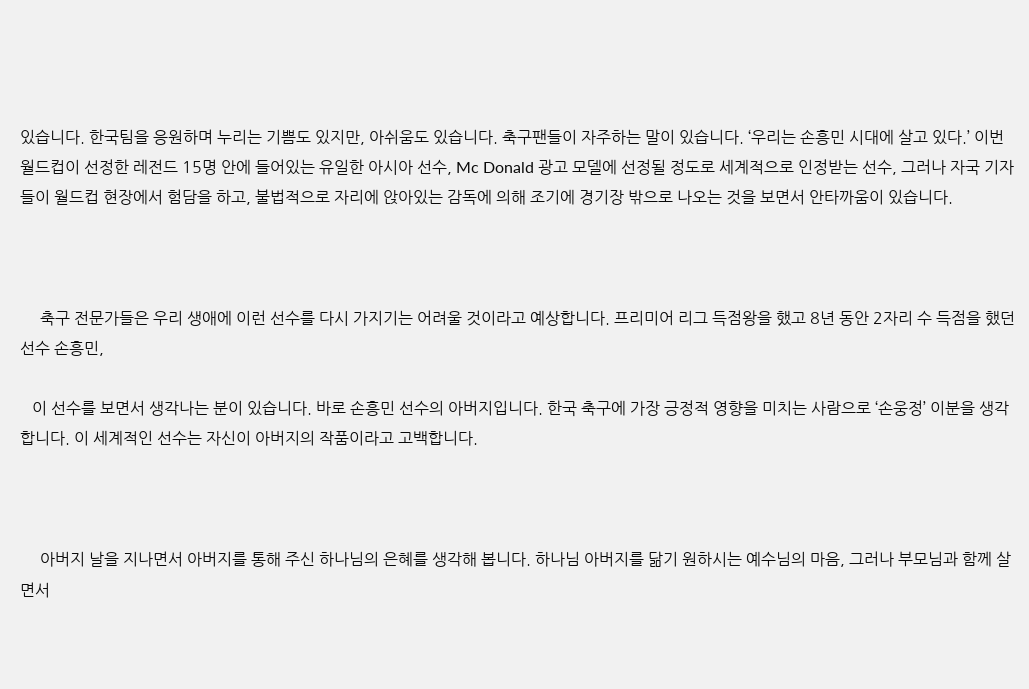있습니다. 한국팀을 응원하며 누리는 기쁨도 있지만, 아쉬움도 있습니다. 축구팬들이 자주하는 말이 있습니다. ‘우리는 손흥민 시대에 살고 있다.’ 이번 월드컵이 선정한 레전드 15명 안에 들어있는 유일한 아시아 선수, Mc Donald 광고 모델에 선정될 정도로 세계적으로 인정받는 선수, 그러나 자국 기자들이 월드컵 현장에서 험담을 하고, 불법적으로 자리에 앉아있는 감독에 의해 조기에 경기장 밖으로 나오는 것을 보면서 안타까움이 있습니다.



     축구 전문가들은 우리 생애에 이런 선수를 다시 가지기는 어려울 것이라고 예상합니다. 프리미어 리그 득점왕을 했고 8년 동안 2자리 수 득점을 했던 선수 손흥민,

   이 선수를 보면서 생각나는 분이 있습니다. 바로 손흥민 선수의 아버지입니다. 한국 축구에 가장 긍정적 영향을 미치는 사람으로 ‘손웅정’ 이분을 생각합니다. 이 세계적인 선수는 자신이 아버지의 작품이라고 고백합니다.



     아버지 날을 지나면서 아버지를 통해 주신 하나님의 은혜를 생각해 봅니다. 하나님 아버지를 닮기 원하시는 예수님의 마음, 그러나 부모님과 함께 살면서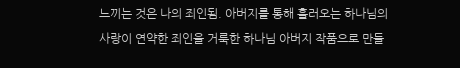느끼는 것은 나의 죄인됨. 아버지를 통해 흘러오는 하나님의 사랑이 연약한 죄인을 거룩한 하나님 아버지 작품으로 만들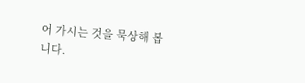어 가시는 것을 묵상해 봅니다.